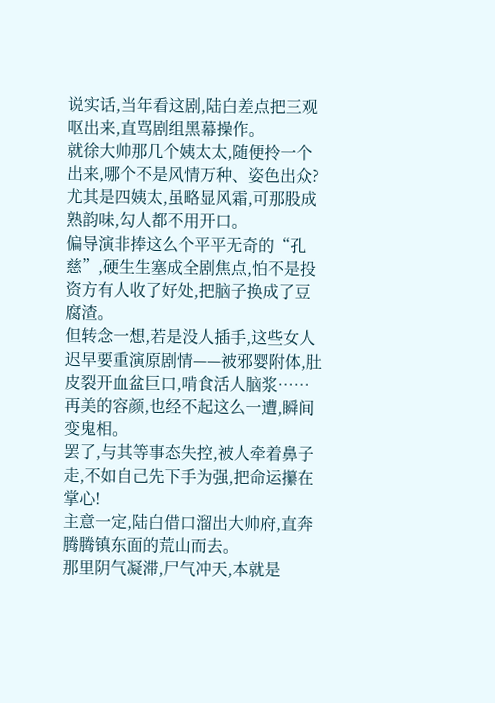说实话,当年看这剧,陆白差点把三观呕出来,直骂剧组黑幕操作。
就徐大帅那几个姨太太,随便拎一个出来,哪个不是风情万种、姿色出众?尤其是四姨太,虽略显风霜,可那股成熟韵味,勾人都不用开口。
偏导演非捧这么个平平无奇的“孔慈”,硬生生塞成全剧焦点,怕不是投资方有人收了好处,把脑子换成了豆腐渣。
但转念一想,若是没人插手,这些女人迟早要重演原剧情——被邪婴附体,肚皮裂开血盆巨口,啃食活人脑浆……再美的容颜,也经不起这么一遭,瞬间变鬼相。
罢了,与其等事态失控,被人牵着鼻子走,不如自己先下手为强,把命运攥在掌心!
主意一定,陆白借口溜出大帅府,直奔腾腾镇东面的荒山而去。
那里阴气凝滞,尸气冲天,本就是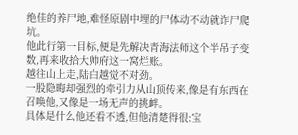绝佳的养尸地,难怪原剧中埋的尸体动不动就诈尸爬坑。
他此行第一目标,便是先解决青海法师这个半吊子变数,再来收拾大帅府这一窝烂账。
越往山上走,陆白越觉不对劲。
一股隐晦却强烈的牵引力从山顶传来,像是有东西在召唤他,又像是一场无声的挑衅。
具体是什么他还看不透,但他清楚得很:宝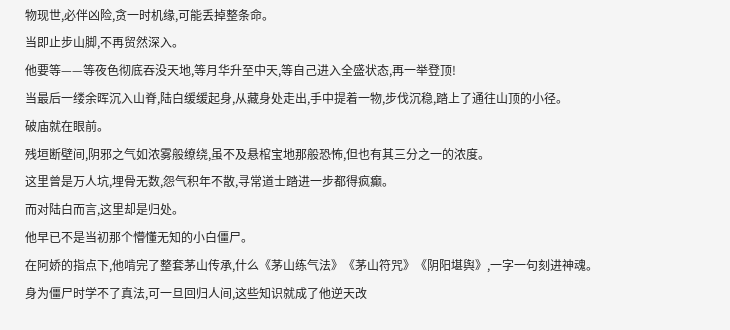物现世,必伴凶险,贪一时机缘,可能丢掉整条命。
当即止步山脚,不再贸然深入。
他要等——等夜色彻底吞没天地,等月华升至中天,等自己进入全盛状态,再一举登顶!
当最后一缕余晖沉入山脊,陆白缓缓起身,从藏身处走出,手中提着一物,步伐沉稳,踏上了通往山顶的小径。
破庙就在眼前。
残垣断壁间,阴邪之气如浓雾般缭绕,虽不及悬棺宝地那般恐怖,但也有其三分之一的浓度。
这里曾是万人坑,埋骨无数,怨气积年不散,寻常道士踏进一步都得疯癫。
而对陆白而言,这里却是归处。
他早已不是当初那个懵懂无知的小白僵尸。
在阿娇的指点下,他啃完了整套茅山传承,什么《茅山练气法》《茅山符咒》《阴阳堪舆》,一字一句刻进神魂。
身为僵尸时学不了真法,可一旦回归人间,这些知识就成了他逆天改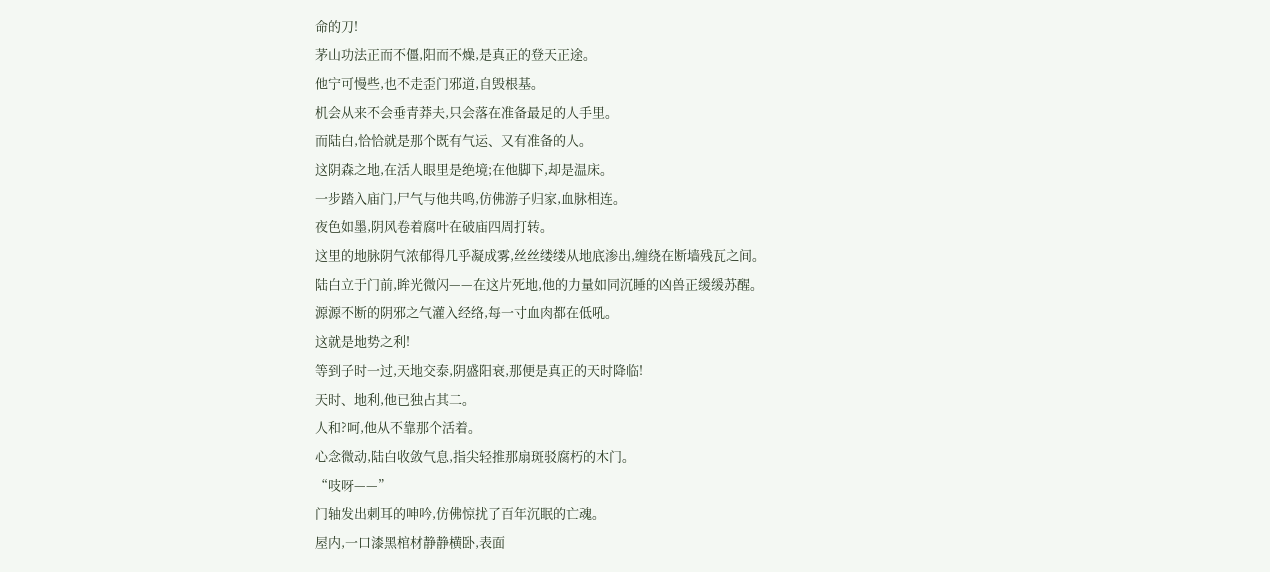命的刀!
茅山功法正而不僵,阳而不燥,是真正的登天正途。
他宁可慢些,也不走歪门邪道,自毁根基。
机会从来不会垂青莽夫,只会落在准备最足的人手里。
而陆白,恰恰就是那个既有气运、又有准备的人。
这阴森之地,在活人眼里是绝境;在他脚下,却是温床。
一步踏入庙门,尸气与他共鸣,仿佛游子归家,血脉相连。
夜色如墨,阴风卷着腐叶在破庙四周打转。
这里的地脉阴气浓郁得几乎凝成雾,丝丝缕缕从地底渗出,缠绕在断墙残瓦之间。
陆白立于门前,眸光微闪——在这片死地,他的力量如同沉睡的凶兽正缓缓苏醒。
源源不断的阴邪之气灌入经络,每一寸血肉都在低吼。
这就是地势之利!
等到子时一过,天地交泰,阴盛阳衰,那便是真正的天时降临!
天时、地利,他已独占其二。
人和?呵,他从不靠那个活着。
心念微动,陆白收敛气息,指尖轻推那扇斑驳腐朽的木门。
“吱呀——”
门轴发出刺耳的呻吟,仿佛惊扰了百年沉眠的亡魂。
屋内,一口漆黑棺材静静横卧,表面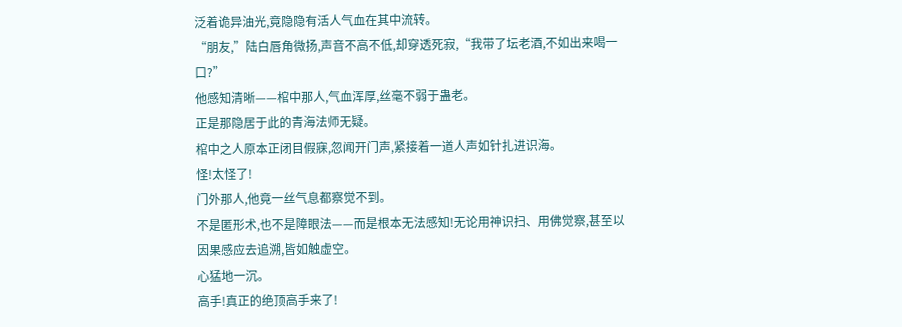泛着诡异油光,竟隐隐有活人气血在其中流转。
“朋友,”陆白唇角微扬,声音不高不低,却穿透死寂,“我带了坛老酒,不如出来喝一口?”
他感知清晰——棺中那人,气血浑厚,丝毫不弱于蛊老。
正是那隐居于此的青海法师无疑。
棺中之人原本正闭目假寐,忽闻开门声,紧接着一道人声如针扎进识海。
怪!太怪了!
门外那人,他竟一丝气息都察觉不到。
不是匿形术,也不是障眼法——而是根本无法感知!无论用神识扫、用佛觉察,甚至以因果感应去追溯,皆如触虚空。
心猛地一沉。
高手!真正的绝顶高手来了!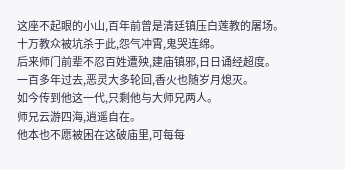这座不起眼的小山,百年前曾是清廷镇压白莲教的屠场。
十万教众被坑杀于此,怨气冲霄,鬼哭连绵。
后来师门前辈不忍百姓遭殃,建庙镇邪,日日诵经超度。
一百多年过去,恶灵大多轮回,香火也随岁月熄灭。
如今传到他这一代,只剩他与大师兄两人。
师兄云游四海,逍遥自在。
他本也不愿被困在这破庙里,可每每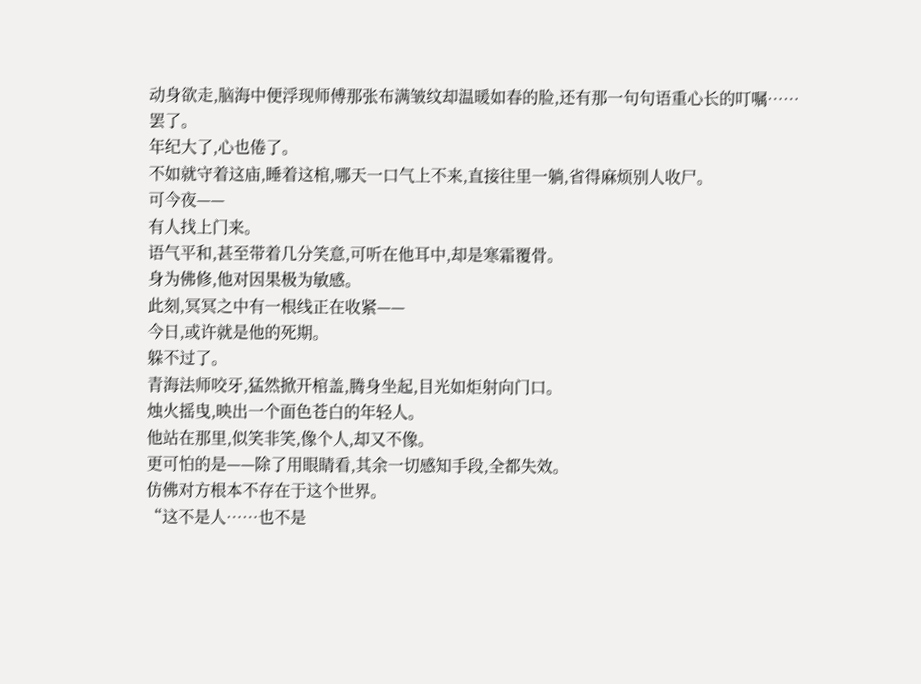动身欲走,脑海中便浮现师傅那张布满皱纹却温暖如春的脸,还有那一句句语重心长的叮嘱……
罢了。
年纪大了,心也倦了。
不如就守着这庙,睡着这棺,哪天一口气上不来,直接往里一躺,省得麻烦别人收尸。
可今夜——
有人找上门来。
语气平和,甚至带着几分笑意,可听在他耳中,却是寒霜覆骨。
身为佛修,他对因果极为敏感。
此刻,冥冥之中有一根线正在收紧——
今日,或许就是他的死期。
躲不过了。
青海法师咬牙,猛然掀开棺盖,腾身坐起,目光如炬射向门口。
烛火摇曳,映出一个面色苍白的年轻人。
他站在那里,似笑非笑,像个人,却又不像。
更可怕的是——除了用眼睛看,其余一切感知手段,全都失效。
仿佛对方根本不存在于这个世界。
“这不是人……也不是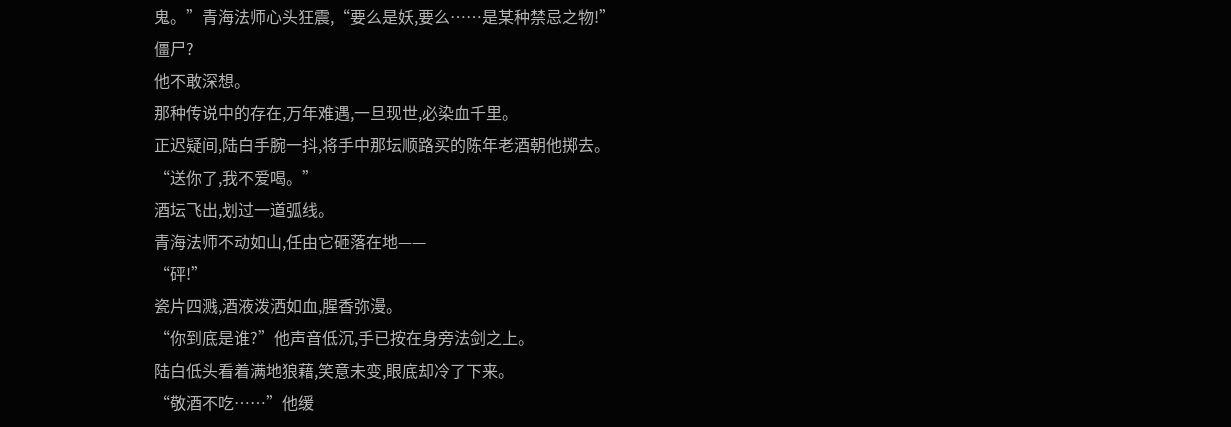鬼。”青海法师心头狂震,“要么是妖,要么……是某种禁忌之物!”
僵尸?
他不敢深想。
那种传说中的存在,万年难遇,一旦现世,必染血千里。
正迟疑间,陆白手腕一抖,将手中那坛顺路买的陈年老酒朝他掷去。
“送你了,我不爱喝。”
酒坛飞出,划过一道弧线。
青海法师不动如山,任由它砸落在地——
“砰!”
瓷片四溅,酒液泼洒如血,腥香弥漫。
“你到底是谁?”他声音低沉,手已按在身旁法剑之上。
陆白低头看着满地狼藉,笑意未变,眼底却冷了下来。
“敬酒不吃……”他缓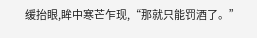缓抬眼,眸中寒芒乍现,“那就只能罚酒了。”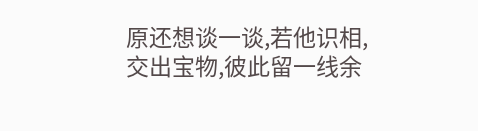原还想谈一谈,若他识相,交出宝物,彼此留一线余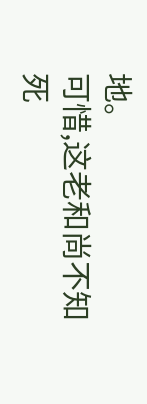地。
可惜,这老和尚不知死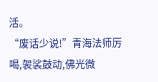活。
“废话少说!”青海法师厉喝,袈裟鼓动,佛光微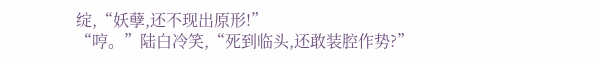绽,“妖孽,还不现出原形!”
“哼。”陆白冷笑,“死到临头,还敢装腔作势?”